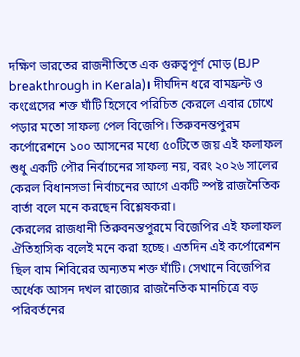দক্ষিণ ভারতের রাজনীতিতে এক গুরুত্বপূর্ণ মোড় (BJP breakthrough in Kerala)। দীর্ঘদিন ধরে বামফ্রন্ট ও কংগ্রেসের শক্ত ঘাঁটি হিসেবে পরিচিত কেরলে এবার চোখে পড়ার মতো সাফল্য পেল বিজেপি। তিরুবনন্তপুরম কর্পোরেশনে ১০০ আসনের মধ্যে ৫০টিতে জয় এই ফলাফল শুধু একটি পৌর নির্বাচনের সাফল্য নয়, বরং ২০২৬ সালের কেরল বিধানসভা নির্বাচনের আগে একটি স্পষ্ট রাজনৈতিক বার্তা বলে মনে করছেন বিশ্লেষকরা।
কেরলের রাজধানী তিরুবনন্তপুরমে বিজেপির এই ফলাফল ঐতিহাসিক বলেই মনে করা হচ্ছে। এতদিন এই কর্পোরেশন ছিল বাম শিবিরের অন্যতম শক্ত ঘাঁটি। সেখানে বিজেপির অর্ধেক আসন দখল রাজ্যের রাজনৈতিক মানচিত্রে বড় পরিবর্তনের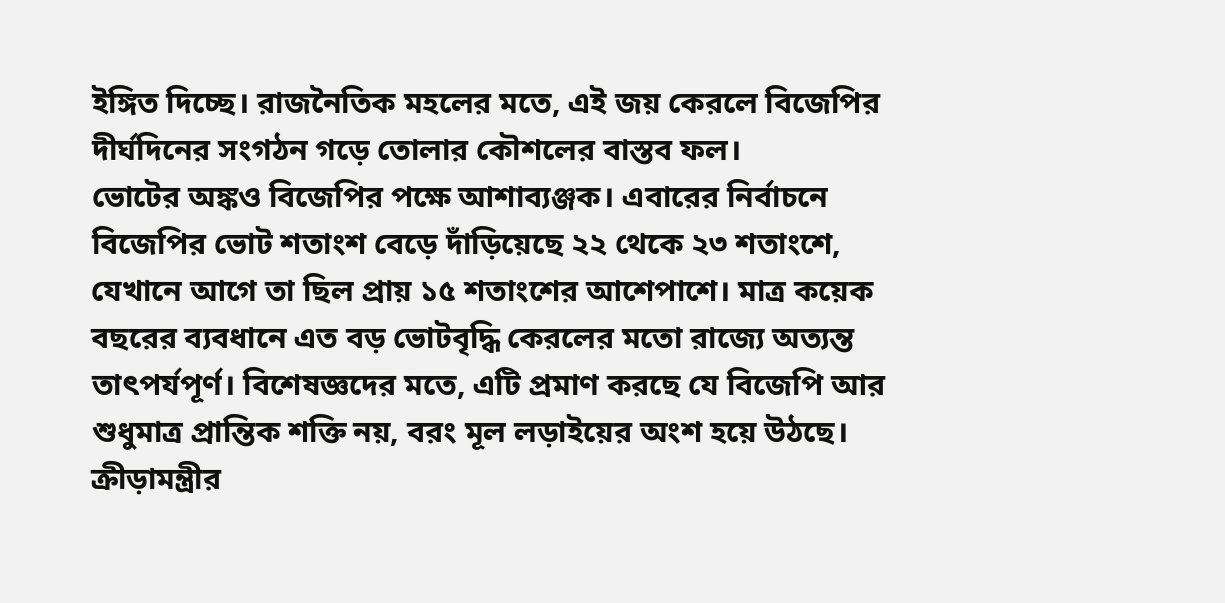ইঙ্গিত দিচ্ছে। রাজনৈতিক মহলের মতে, এই জয় কেরলে বিজেপির দীর্ঘদিনের সংগঠন গড়ে তোলার কৌশলের বাস্তব ফল।
ভোটের অঙ্কও বিজেপির পক্ষে আশাব্যঞ্জক। এবারের নির্বাচনে বিজেপির ভোট শতাংশ বেড়ে দাঁড়িয়েছে ২২ থেকে ২৩ শতাংশে, যেখানে আগে তা ছিল প্রায় ১৫ শতাংশের আশেপাশে। মাত্র কয়েক বছরের ব্যবধানে এত বড় ভোটবৃদ্ধি কেরলের মতো রাজ্যে অত্যন্ত তাৎপর্যপূর্ণ। বিশেষজ্ঞদের মতে, এটি প্রমাণ করছে যে বিজেপি আর শুধুমাত্র প্রান্তিক শক্তি নয়, বরং মূল লড়াইয়ের অংশ হয়ে উঠছে।
ক্রীড়ামন্ত্রীর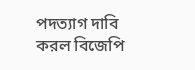পদত্যাগ দাবি করল বিজেপি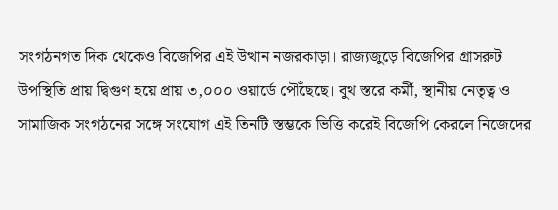সংগঠনগত দিক থেকেও বিজেপির এই উত্থান নজরকাড়া। রাজ্যজুড়ে বিজেপির গ্রাসরুট উপস্থিতি প্রায় দ্বিগুণ হয়ে প্রায় ৩,০০০ ওয়ার্ডে পৌঁছেছে। বুথ স্তরে কর্মী, স্থানীয় নেতৃত্ব ও সামাজিক সংগঠনের সঙ্গে সংযোগ এই তিনটি স্তম্ভকে ভিত্তি করেই বিজেপি কেরলে নিজেদের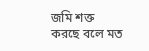জমি শক্ত করছে বলে মত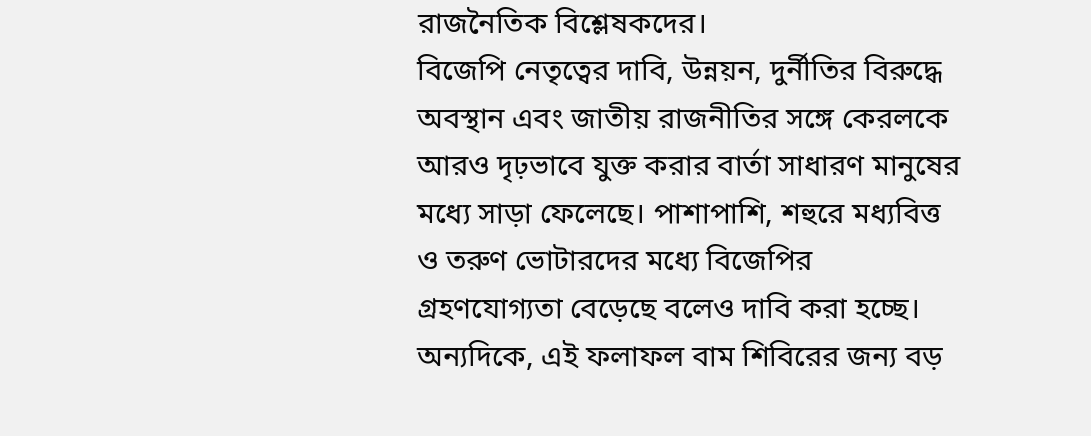রাজনৈতিক বিশ্লেষকদের।
বিজেপি নেতৃত্বের দাবি, উন্নয়ন, দুর্নীতির বিরুদ্ধে অবস্থান এবং জাতীয় রাজনীতির সঙ্গে কেরলকে আরও দৃঢ়ভাবে যুক্ত করার বার্তা সাধারণ মানুষের মধ্যে সাড়া ফেলেছে। পাশাপাশি, শহুরে মধ্যবিত্ত ও তরুণ ভোটারদের মধ্যে বিজেপির গ্রহণযোগ্যতা বেড়েছে বলেও দাবি করা হচ্ছে।
অন্যদিকে, এই ফলাফল বাম শিবিরের জন্য বড়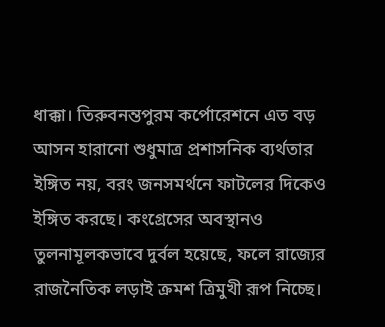ধাক্কা। তিরুবনন্তপুরম কর্পোরেশনে এত বড় আসন হারানো শুধুমাত্র প্রশাসনিক ব্যর্থতার ইঙ্গিত নয়, বরং জনসমর্থনে ফাটলের দিকেও ইঙ্গিত করছে। কংগ্রেসের অবস্থানও তুলনামূলকভাবে দুর্বল হয়েছে, ফলে রাজ্যের রাজনৈতিক লড়াই ক্রমশ ত্রিমুখী রূপ নিচ্ছে।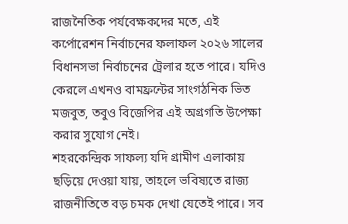রাজনৈতিক পর্যবেক্ষকদের মতে, এই কর্পোরেশন নির্বাচনের ফলাফল ২০২৬ সালের বিধানসভা নির্বাচনের ট্রেলার হতে পারে। যদিও কেরলে এখনও বামফ্রন্টের সাংগঠনিক ভিত মজবুত, তবুও বিজেপির এই অগ্রগতি উপেক্ষা করার সুযোগ নেই।
শহরকেন্দ্রিক সাফল্য যদি গ্রামীণ এলাকায় ছড়িয়ে দেওয়া যায়, তাহলে ভবিষ্যতে রাজ্য রাজনীতিতে বড় চমক দেখা যেতেই পারে। সব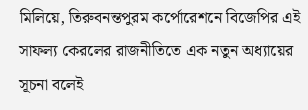মিলিয়ে, তিরুবনন্তপুরম কর্পোরেশনে বিজেপির এই সাফল্য কেরলের রাজনীতিতে এক নতুন অধ্যায়ের সূচনা বলেই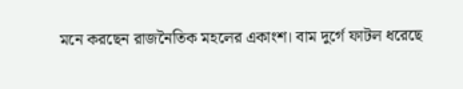মনে করছেন রাজনৈতিক মহলের একাংশ। বাম দুর্গে ফাটল ধরেছে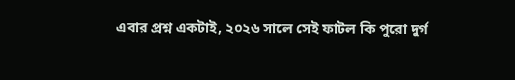এবার প্রশ্ন একটাই, ২০২৬ সালে সেই ফাটল কি পুরো দুর্গ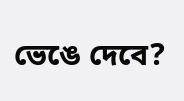ভেঙে দেবে?